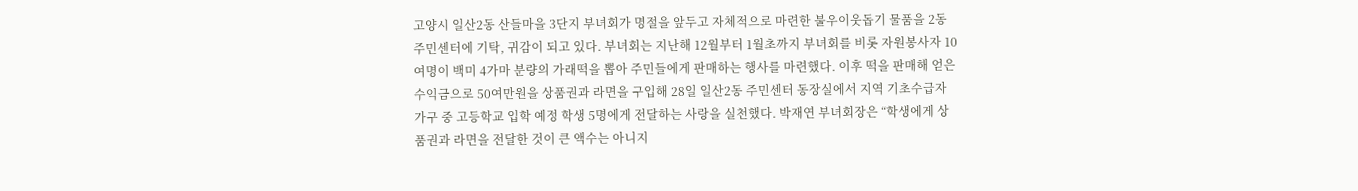고양시 일산2동 산들마을 3단지 부녀회가 명절을 앞두고 자체적으로 마련한 불우이웃돕기 물품을 2동 주민센터에 기탁, 귀감이 되고 있다. 부녀회는 지난해 12월부터 1월초까지 부녀회를 비롯 자원봉사자 10여명이 백미 4가마 분량의 가래떡을 뽑아 주민들에게 판매하는 행사를 마련했다. 이후 떡을 판매해 얻은 수익금으로 50여만원을 상품권과 라면을 구입해 28일 일산2동 주민센터 동장실에서 지역 기초수급자 가구 중 고등학교 입학 예정 학생 5명에게 전달하는 사랑을 실천했다. 박재연 부녀회장은 “학생에게 상품권과 라면을 전달한 것이 큰 액수는 아니지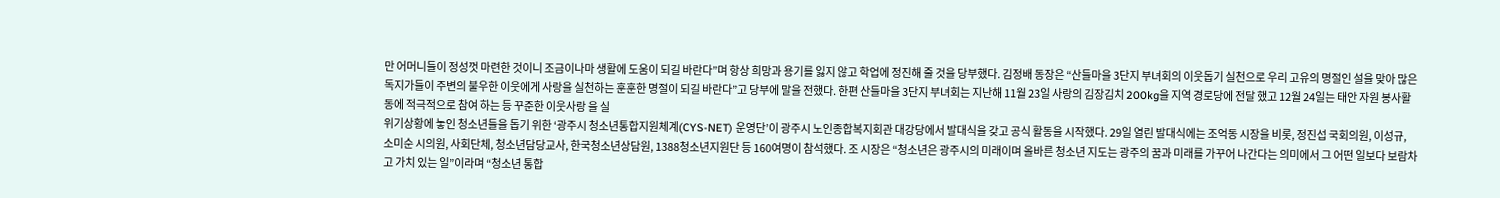만 어머니들이 정성껏 마련한 것이니 조금이나마 생활에 도움이 되길 바란다”며 항상 희망과 용기를 잃지 않고 학업에 정진해 줄 것을 당부했다. 김정배 동장은 “산들마을 3단지 부녀회의 이웃돕기 실천으로 우리 고유의 명절인 설을 맞아 많은 독지가들이 주변의 불우한 이웃에게 사랑을 실천하는 훈훈한 명절이 되길 바란다”고 당부에 말을 전했다. 한편 산들마을 3단지 부녀회는 지난해 11월 23일 사랑의 김장김치 200kg을 지역 경로당에 전달 했고 12월 24일는 태안 자원 봉사활동에 적극적으로 참여 하는 등 꾸준한 이웃사랑 을 실
위기상황에 놓인 청소년들을 돕기 위한 ‘광주시 청소년통합지원체계(CYS-NET) 운영단’이 광주시 노인종합복지회관 대강당에서 발대식을 갖고 공식 활동을 시작했다. 29일 열린 발대식에는 조억동 시장을 비롯, 정진섭 국회의원, 이성규, 소미순 시의원, 사회단체, 청소년담당교사, 한국청소년상담원, 1388청소년지원단 등 160여명이 참석했다. 조 시장은 “청소년은 광주시의 미래이며 올바른 청소년 지도는 광주의 꿈과 미래를 가꾸어 나간다는 의미에서 그 어떤 일보다 보람차고 가치 있는 일”이라며 “청소년 통합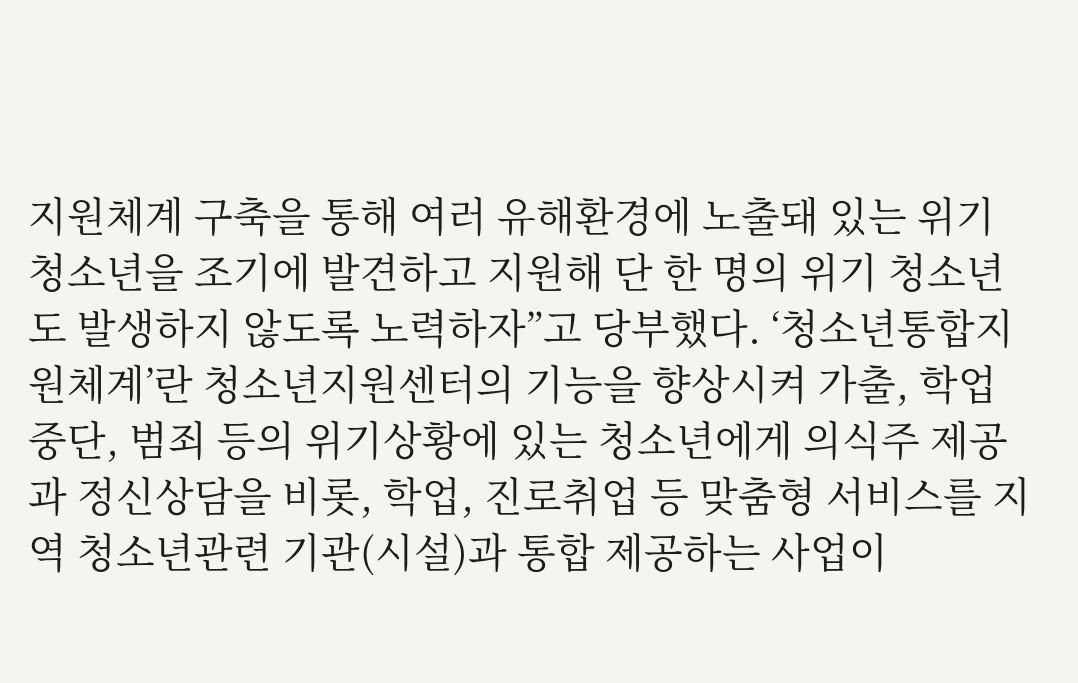지원체계 구축을 통해 여러 유해환경에 노출돼 있는 위기 청소년을 조기에 발견하고 지원해 단 한 명의 위기 청소년도 발생하지 않도록 노력하자”고 당부했다. ‘청소년통합지원체계’란 청소년지원센터의 기능을 향상시켜 가출, 학업중단, 범죄 등의 위기상황에 있는 청소년에게 의식주 제공과 정신상담을 비롯, 학업, 진로취업 등 맞춤형 서비스를 지역 청소년관련 기관(시설)과 통합 제공하는 사업이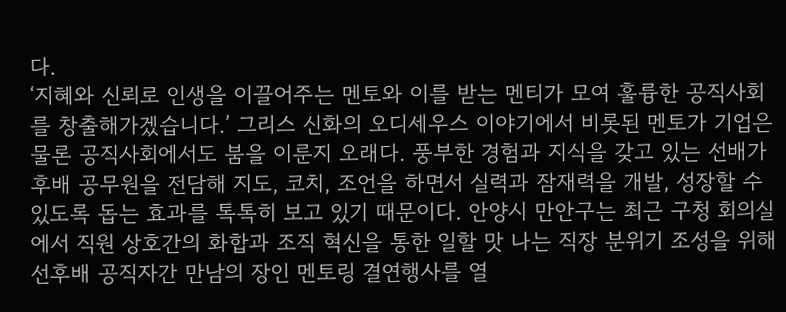다.
‘지혜와 신뢰로 인생을 이끌어주는 멘토와 이를 받는 멘티가 모여 훌륭한 공직사회를 창출해가겠습니다.’ 그리스 신화의 오디세우스 이야기에서 비롯된 멘토가 기업은 물론 공직사회에서도 붐을 이룬지 오래다. 풍부한 경험과 지식을 갖고 있는 선배가 후배 공무원을 전담해 지도, 코치, 조언을 하면서 실력과 잠재력을 개발, 성장할 수 있도록 돕는 효과를 톡톡히 보고 있기 때문이다. 안양시 만안구는 최근 구청 회의실에서 직원 상호간의 화합과 조직 혁신을 통한 일할 맛 나는 직장 분위기 조성을 위해 선후배 공직자간 만남의 장인 멘토링 결연행사를 열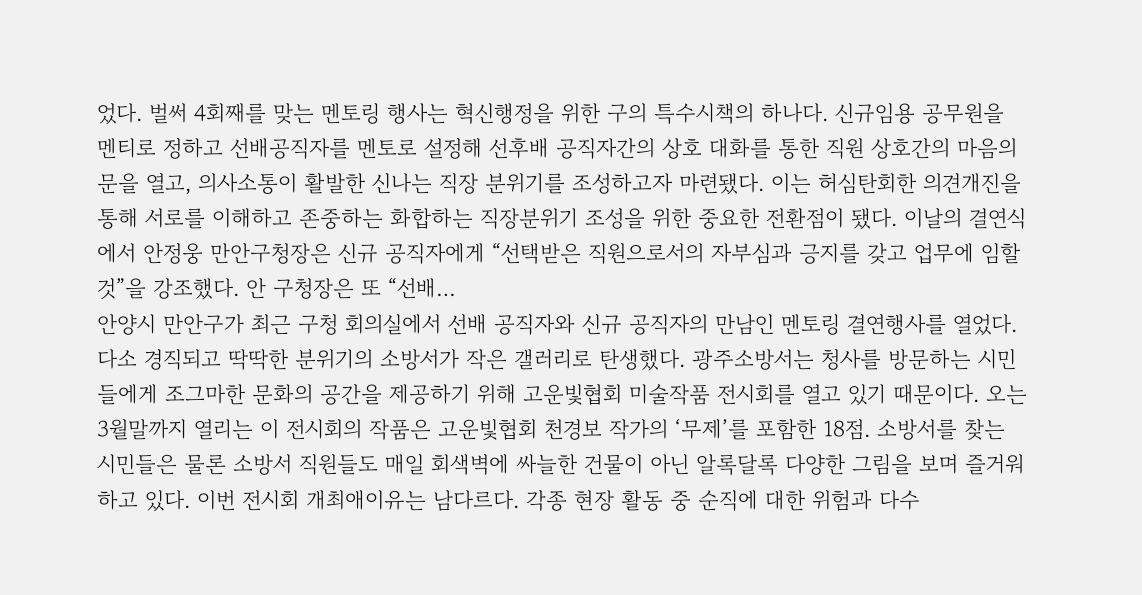었다. 벌써 4회째를 맞는 멘토링 행사는 혁신행정을 위한 구의 특수시책의 하나다. 신규임용 공무원을 멘티로 정하고 선배공직자를 멘토로 설정해 선후배 공직자간의 상호 대화를 통한 직원 상호간의 마음의 문을 열고, 의사소통이 활발한 신나는 직장 분위기를 조성하고자 마련됐다. 이는 허심탄회한 의견개진을 통해 서로를 이해하고 존중하는 화합하는 직장분위기 조성을 위한 중요한 전환점이 됐다. 이날의 결연식에서 안정웅 만안구청장은 신규 공직자에게 “선택받은 직원으로서의 자부심과 긍지를 갖고 업무에 임할 것”을 강조했다. 안 구청장은 또 “선배…
안양시 만안구가 최근 구청 회의실에서 선배 공직자와 신규 공직자의 만남인 멘토링 결연행사를 열었다. 다소 경직되고 딱딱한 분위기의 소방서가 작은 갤러리로 탄생했다. 광주소방서는 청사를 방문하는 시민들에게 조그마한 문화의 공간을 제공하기 위해 고운빛협회 미술작품 전시회를 열고 있기 때문이다. 오는 3월말까지 열리는 이 전시회의 작품은 고운빛협회 천경보 작가의 ‘무제’를 포함한 18점. 소방서를 찾는 시민들은 물론 소방서 직원들도 매일 회색벽에 싸늘한 건물이 아닌 알록달록 다양한 그림을 보며 즐거워하고 있다. 이번 전시회 개최애이유는 남다르다. 각종 현장 활동 중 순직에 대한 위험과 다수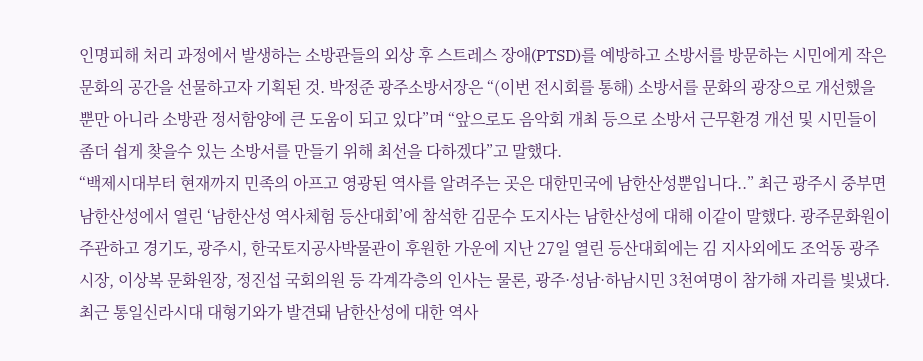인명피해 처리 과정에서 발생하는 소방관들의 외상 후 스트레스 장애(PTSD)를 예방하고 소방서를 방문하는 시민에게 작은 문화의 공간을 선물하고자 기획된 것. 박정준 광주소방서장은 “(이번 전시회를 통해) 소방서를 문화의 광장으로 개선했을 뿐만 아니라 소방관 정서함양에 큰 도움이 되고 있다”며 “앞으로도 음악회 개최 등으로 소방서 근무환경 개선 및 시민들이 좀더 쉽게 찾을수 있는 소방서를 만들기 위해 최선을 다하겠다”고 말했다.
“백제시대부터 현재까지 민족의 아프고 영광된 역사를 알려주는 곳은 대한민국에 남한산성뿐입니다..” 최근 광주시 중부면 남한산성에서 열린 ‘남한산성 역사체험 등산대회’에 참석한 김문수 도지사는 남한산성에 대해 이같이 말했다. 광주문화원이 주관하고 경기도, 광주시, 한국토지공사박물관이 후원한 가운에 지난 27일 열린 등산대회에는 김 지사외에도 조억동 광주시장, 이상복 문화원장, 정진섭 국회의원 등 각계각층의 인사는 물론, 광주·성남·하남시민 3천여명이 참가해 자리를 빛냈다. 최근 통일신라시대 대형기와가 발견돼 남한산성에 대한 역사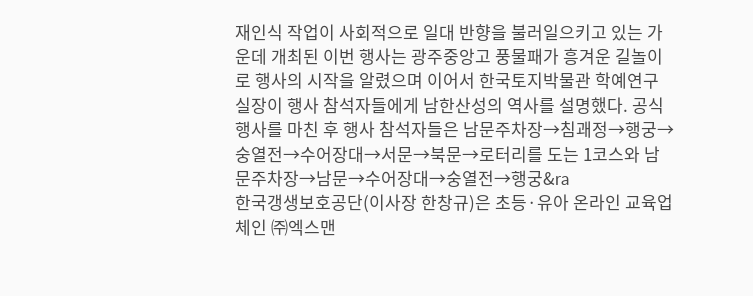재인식 작업이 사회적으로 일대 반향을 불러일으키고 있는 가운데 개최된 이번 행사는 광주중앙고 풍물패가 흥겨운 길놀이로 행사의 시작을 알렸으며 이어서 한국토지박물관 학예연구실장이 행사 참석자들에게 남한산성의 역사를 설명했다. 공식행사를 마친 후 행사 참석자들은 남문주차장→침괘정→행궁→숭열전→수어장대→서문→북문→로터리를 도는 1코스와 남문주차장→남문→수어장대→숭열전→행궁&ra
한국갱생보호공단(이사장 한창규)은 초등·유아 온라인 교육업체인 ㈜엑스맨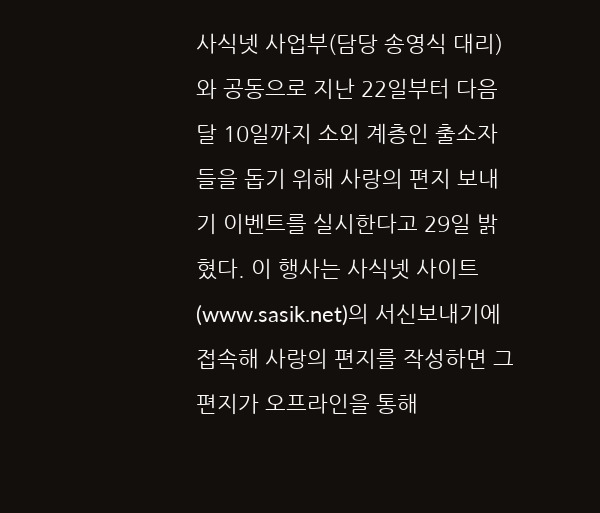사식넷 사업부(담당 송영식 대리)와 공동으로 지난 22일부터 다음달 10일까지 소외 계층인 출소자들을 돕기 위해 사랑의 편지 보내기 이벤트를 실시한다고 29일 밝혔다. 이 행사는 사식넷 사이트(www.sasik.net)의 서신보내기에 접속해 사랑의 편지를 작성하면 그 편지가 오프라인을 통해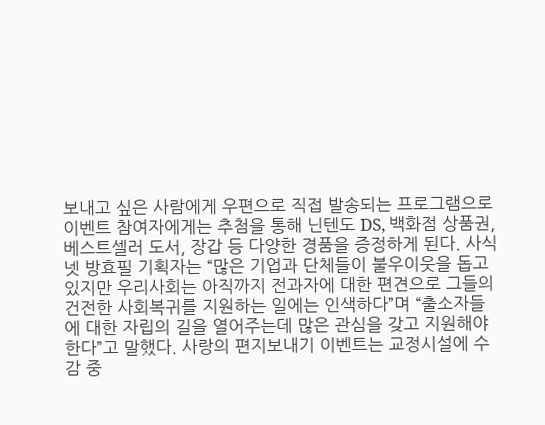보내고 싶은 사람에게 우편으로 직접 발송되는 프로그램으로 이벤트 참여자에게는 추첨을 통해 닌텐도 DS, 백화점 상품권, 베스트셀러 도서, 장갑 등 다양한 경품을 증정하게 된다. 사식넷 방효필 기획자는 “많은 기업과 단체들이 불우이웃을 돕고 있지만 우리사회는 아직까지 전과자에 대한 편견으로 그들의 건전한 사회복귀를 지원하는 일에는 인색하다”며 “출소자들에 대한 자립의 길을 열어주는데 많은 관심을 갖고 지원해야 한다”고 말했다. 사랑의 편지보내기 이벤트는 교정시설에 수감 중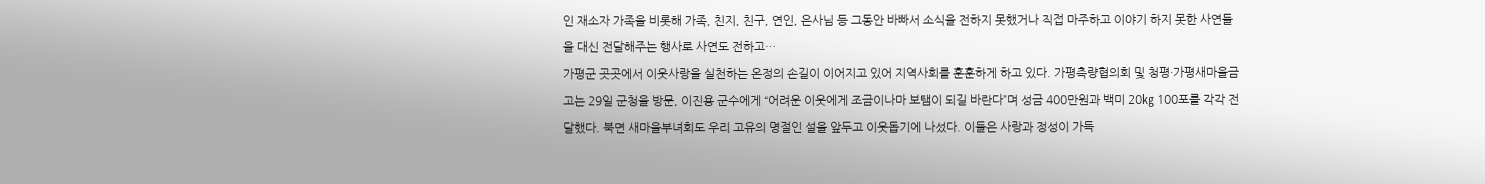인 재소자 가족을 비롯해 가족, 친지, 친구, 연인, 은사님 등 그동안 바빠서 소식을 전하지 못했거나 직접 마주하고 이야기 하지 못한 사연들을 대신 전달해주는 행사로 사연도 전하고…
가평군 곳곳에서 이웃사랑을 실천하는 온정의 손길이 이어지고 있어 지역사회를 훈훈하게 하고 있다. 가평측량협의회 및 청평·가평새마을금고는 29일 군청을 방문, 이진용 군수에게 “어려운 이웃에게 조금이나마 보탬이 되길 바란다”며 성금 400만원과 백미 20㎏ 100포를 각각 전달했다. 북면 새마을부녀회도 우리 고유의 명절인 설을 앞두고 이웃돕기에 나섰다. 이들은 사랑과 정성이 가득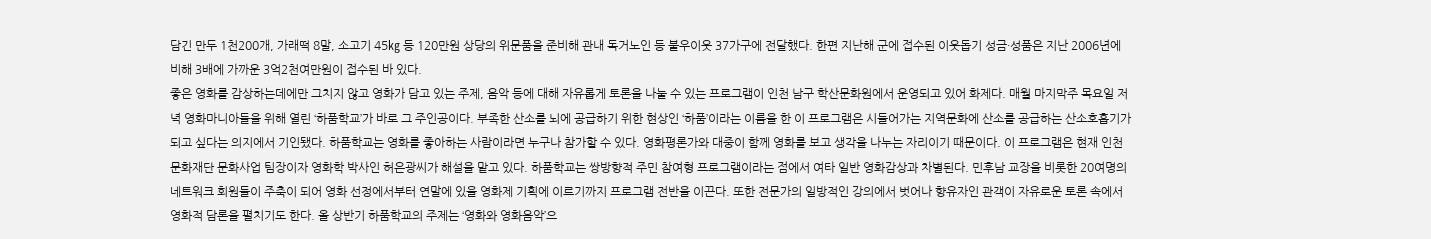담긴 만두 1천200개, 가래떡 8말, 소고기 45㎏ 등 120만원 상당의 위문품을 준비해 관내 독거노인 등 불우이웃 37가구에 전달했다. 한편 지난해 군에 접수된 이웃돕기 성금·성품은 지난 2006년에 비해 3배에 가까운 3억2천여만원이 접수된 바 있다.
좋은 영화를 감상하는데에만 그치지 않고 영화가 담고 있는 주제, 음악 등에 대해 자유롭게 토론을 나눌 수 있는 프로그램이 인천 남구 학산문화원에서 운영되고 있어 화제다. 매월 마지막주 목요일 저녁 영화마니아들을 위해 열린 ‘하품학교’가 바로 그 주인공이다. 부족한 산소를 뇌에 공급하기 위한 현상인 ‘하품’이라는 이름을 한 이 프로그램은 시들어가는 지역문화에 산소를 공급하는 산소호흡기가 되고 싶다는 의지에서 기인됐다. 하품학교는 영화를 좋아하는 사람이라면 누구나 참가할 수 있다. 영화평론가와 대중이 함께 영화를 보고 생각을 나누는 자리이기 때문이다. 이 프로그램은 현재 인천문화재단 문화사업 팀장이자 영화학 박사인 허은광씨가 해설을 맡고 있다. 하품학교는 쌍방향적 주민 참여형 프로그램이라는 점에서 여타 일반 영화감상과 차별된다. 민후남 교장을 비롯한 20여명의 네트워크 회원들이 주축이 되어 영화 선정에서부터 연말에 있을 영화제 기획에 이르기까지 프로그램 전반을 이끈다. 또한 전문가의 일방적인 강의에서 벗어나 향유자인 관객이 자유로운 토론 속에서 영화적 담론을 펼치기도 한다. 올 상반기 하품학교의 주제는 ‘영화와 영화음악’으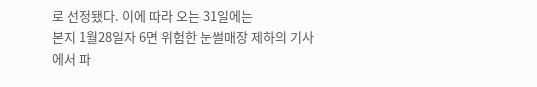로 선정됐다. 이에 따라 오는 31일에는
본지 1월28일자 6면 위험한 눈썰매장 제하의 기사에서 파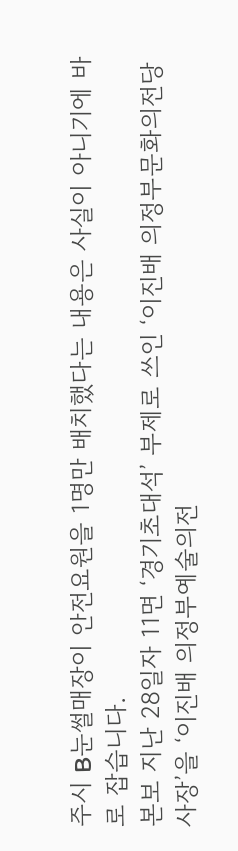주시 B눈썰매장이 안전요원을 1명만 배치했다는 내용은 사실이 아니기에 바로 잡습니다.
본보 지난 28일자 11면 ‘경기초대석’ 부제로 쓰인 ‘이진배 의정부문화의전당 사장’을 ‘이진배 의정부예술의전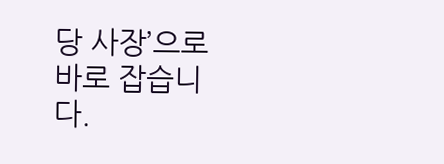당 사장’으로 바로 잡습니다.